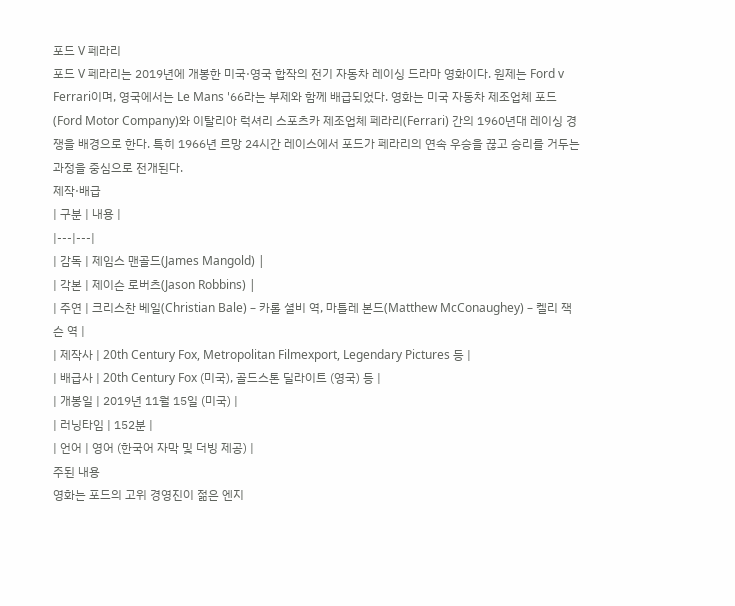포드 V 페라리
포드 V 페라리는 2019년에 개봉한 미국·영국 합작의 전기 자동차 레이싱 드라마 영화이다. 원제는 Ford v Ferrari이며, 영국에서는 Le Mans '66라는 부제와 함께 배급되었다. 영화는 미국 자동차 제조업체 포드(Ford Motor Company)와 이탈리아 럭셔리 스포츠카 제조업체 페라리(Ferrari) 간의 1960년대 레이싱 경쟁을 배경으로 한다. 특히 1966년 르망 24시간 레이스에서 포드가 페라리의 연속 우승을 끊고 승리를 거두는 과정을 중심으로 전개된다.
제작·배급
| 구분 | 내용 |
|---|---|
| 감독 | 제임스 맨골드(James Mangold) |
| 각본 | 제이슨 로버츠(Jason Robbins) |
| 주연 | 크리스찬 베일(Christian Bale) – 카롤 셜비 역, 마틀레 본드(Matthew McConaughey) – 켈리 잭슨 역 |
| 제작사 | 20th Century Fox, Metropolitan Filmexport, Legendary Pictures 등 |
| 배급사 | 20th Century Fox (미국), 골드스톤 딜라이트 (영국) 등 |
| 개봉일 | 2019년 11월 15일 (미국) |
| 러닝타임 | 152분 |
| 언어 | 영어 (한국어 자막 및 더빙 제공) |
주된 내용
영화는 포드의 고위 경영진이 젊은 엔지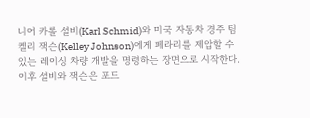니어 카롤 셜비(Karl Schmid)와 미국 자동차 경주 팀 켈리 잭슨(Kelley Johnson)에게 페라리를 제압할 수 있는 레이싱 차량 개발을 명령하는 장면으로 시작한다. 이후 셜비와 잭슨은 포드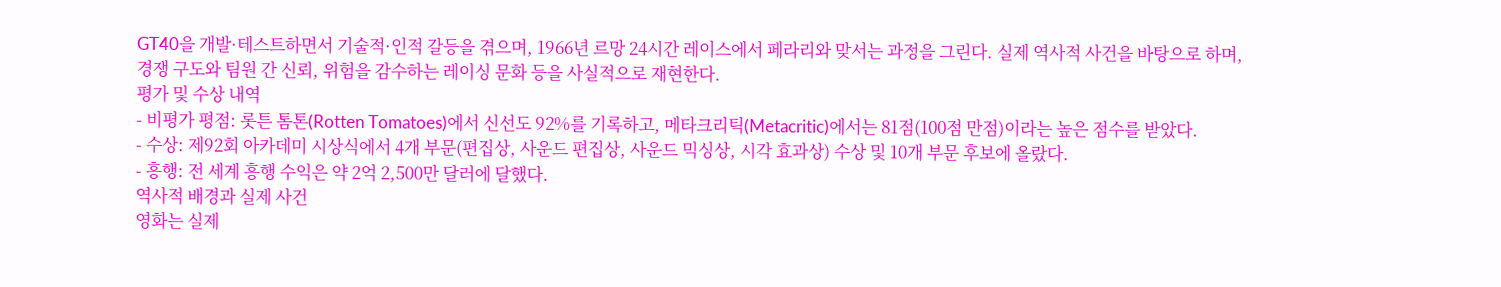GT40을 개발·테스트하면서 기술적·인적 갈등을 겪으며, 1966년 르망 24시간 레이스에서 페라리와 맞서는 과정을 그린다. 실제 역사적 사건을 바탕으로 하며, 경쟁 구도와 팀원 간 신뢰, 위험을 감수하는 레이싱 문화 등을 사실적으로 재현한다.
평가 및 수상 내역
- 비평가 평점: 롯튼 톰톤(Rotten Tomatoes)에서 신선도 92%를 기록하고, 메타크리틱(Metacritic)에서는 81점(100점 만점)이라는 높은 점수를 받았다.
- 수상: 제92회 아카데미 시상식에서 4개 부문(편집상, 사운드 편집상, 사운드 믹싱상, 시각 효과상) 수상 및 10개 부문 후보에 올랐다.
- 흥행: 전 세계 흥행 수익은 약 2억 2,500만 달러에 달했다.
역사적 배경과 실제 사건
영화는 실제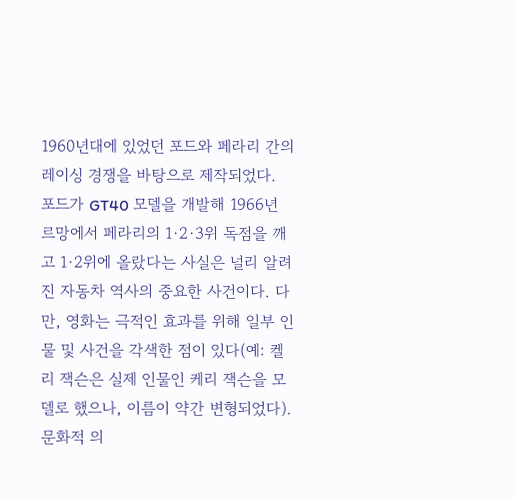1960년대에 있었던 포드와 페라리 간의 레이싱 경쟁을 바탕으로 제작되었다. 포드가 GT40 모델을 개발해 1966년 르망에서 페라리의 1·2·3위 독점을 깨고 1·2위에 올랐다는 사실은 널리 알려진 자동차 역사의 중요한 사건이다. 다만, 영화는 극적인 효과를 위해 일부 인물 및 사건을 각색한 점이 있다(예: 켈리 잭슨은 실제 인물인 케리 잭슨을 모델로 했으나, 이름이 약간 변형되었다).
문화적 의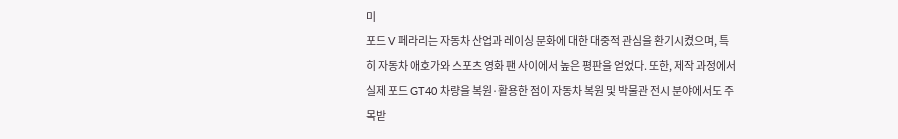미
포드 V 페라리는 자동차 산업과 레이싱 문화에 대한 대중적 관심을 환기시켰으며, 특히 자동차 애호가와 스포츠 영화 팬 사이에서 높은 평판을 얻었다. 또한, 제작 과정에서 실제 포드 GT40 차량을 복원·활용한 점이 자동차 복원 및 박물관 전시 분야에서도 주목받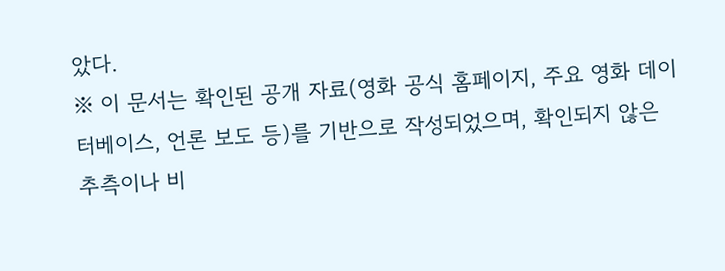았다.
※ 이 문서는 확인된 공개 자료(영화 공식 홈페이지, 주요 영화 데이터베이스, 언론 보도 등)를 기반으로 작성되었으며, 확인되지 않은 추측이나 비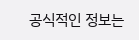공식적인 정보는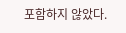포함하지 않았다.